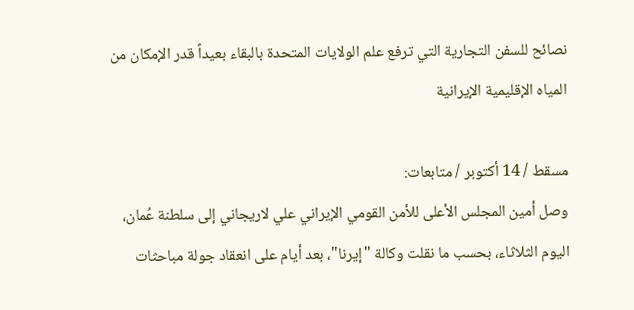نصائح للسفن التجارية التي ترفع علم الولايات المتحدة بالبقاء بعيداً قدر الإمكان من المياه الإقليمية الإيرانية

مسقط / 14 أكتوبر / متابعات:
وصل أمين المجلس الأعلى للأمن القومي الإيراني علي لاريجاني إلى سلطنة عُمان، اليوم الثلاثاء، بحسب ما نقلت وكالة "إيرنا"، بعد أيام على انعقاد جولة مباحثات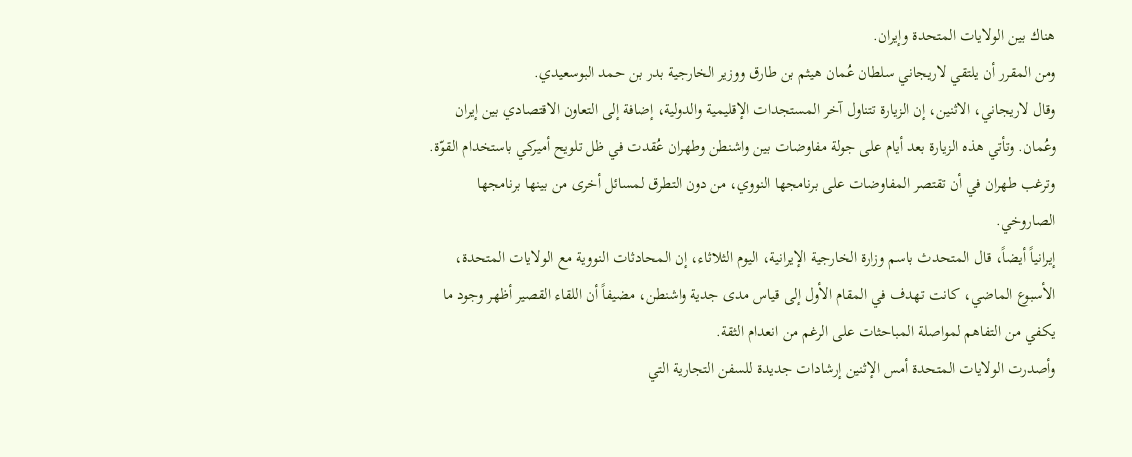هناك بين الولايات المتحدة وإيران.
ومن المقرر أن يلتقي لاريجاني سلطان عُمان هيثم بن طارق ووزير الخارجية بدر بن حمد البوسعيدي.
وقال لاريجاني، الاثنين، إن الزيارة تتناول آخر المستجدات الإقليمية والدولية، إضافة إلى التعاون الاقتصادي بين إيران وعُمان. وتأتي هذه الزيارة بعد أيام على جولة مفاوضات بين واشنطن وطهران عُقدت في ظل تلويح أميركي باستخدام القوّة.
وترغب طهران في أن تقتصر المفاوضات على برنامجها النووي، من دون التطرق لمسائل أخرى من بينها برنامجها الصاروخي.
إيرانياً أيضاً، قال المتحدث باسم وزارة الخارجية الإيرانية، اليوم الثلاثاء، إن المحادثات النووية مع الولايات المتحدة، الأسبوع الماضي، كانت تهدف في المقام الأول إلى قياس مدى جدية واشنطن، مضيفاً أن اللقاء القصير أظهر وجود ما يكفي من التفاهم لمواصلة المباحثات على الرغم من انعدام الثقة.
وأصدرت الولايات المتحدة أمس الإثنين إرشادات جديدة للسفن التجارية التي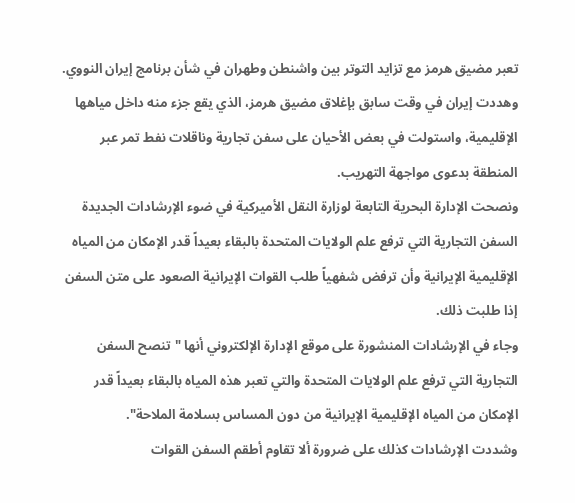تعبر مضيق هرمز مع تزايد التوتر بين واشنطن وطهران في شأن برنامج إيران النووي.
وهددت إيران في وقت سابق بإغلاق مضيق هرمز، الذي يقع جزء منه داخل مياهها الإقليمية، واستولت في بعض الأحيان على سفن تجارية وناقلات نفط تمر عبر المنطقة بدعوى مواجهة التهريب.
ونصحت الإدارة البحرية التابعة لوزارة النقل الأميركية في ضوء الإرشادات الجديدة السفن التجارية التي ترفع علم الولايات المتحدة بالبقاء بعيداً قدر الإمكان من المياه الإقليمية الإيرانية وأن ترفض شفهياً طلب القوات الإيرانية الصعود على متن السفن إذا طلبت ذلك.
وجاء في الإرشادات المنشورة على موقع الإدارة الإلكتروني أنها "تنصح السفن التجارية التي ترفع علم الولايات المتحدة والتي تعبر هذه المياه بالبقاء بعيداً قدر الإمكان من المياه الإقليمية الإيرانية من دون المساس بسلامة الملاحة".
وشددت الإرشادات كذلك على ضرورة ألا تقاوم أطقم السفن القوات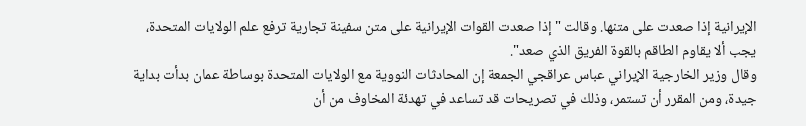الإيرانية إذا صعدت على متنها. وقالت "إذا صعدت القوات الإيرانية على متن سفينة تجارية ترفع علم الولايات المتحدة، يجب ألا يقاوم الطاقم بالقوة الفريق الذي صعد".
وقال وزير الخارجية الإيراني عباس عراقجي الجمعة إن المحادثات النووية مع الولايات المتحدة بوساطة عمان بدأت بداية جيدة، ومن المقرر أن تستمر، وذلك في تصريحات قد تساعد في تهدئة المخاوف من أن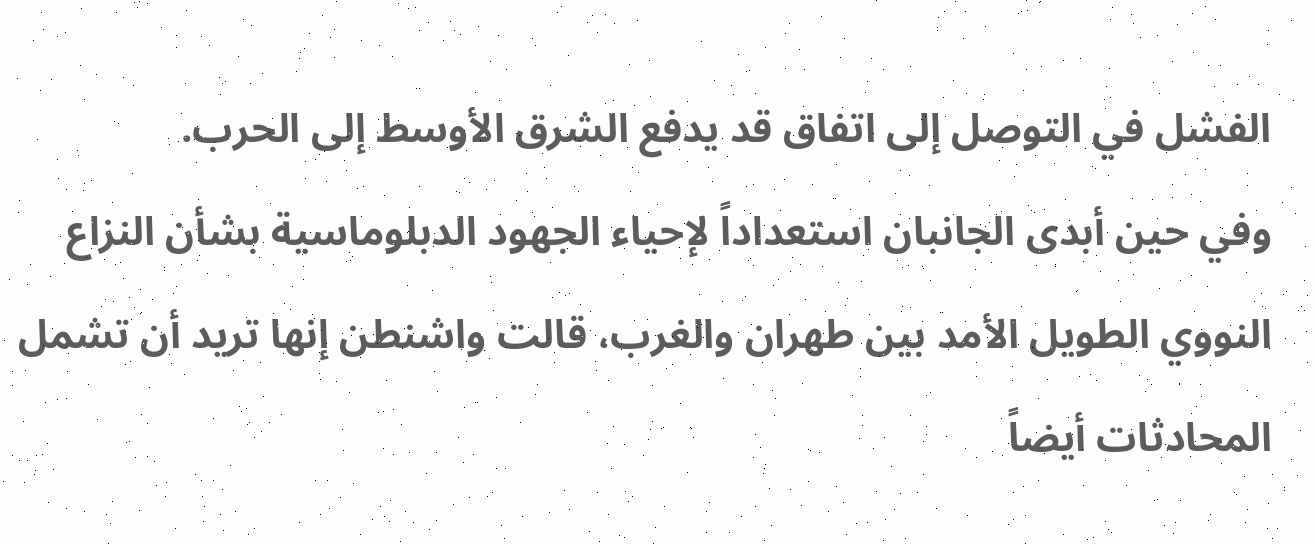الفشل في التوصل إلى اتفاق قد يدفع الشرق الأوسط إلى الحرب.
وفي حين أبدى الجانبان استعداداً لإحياء الجهود الدبلوماسية بشأن النزاع النووي الطويل الأمد بين طهران والغرب، قالت واشنطن إنها تريد أن تشمل المحادثات أيضاً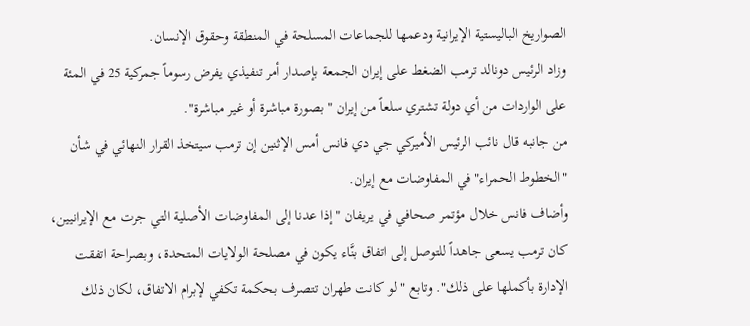الصواريخ الباليستية الإيرانية ودعمها للجماعات المسلحة في المنطقة وحقوق الإنسان.
وزاد الرئيس دونالد ترمب الضغط على إيران الجمعة بإصدار أمر تنفيذي يفرض رسوماً جمركية 25 في المئة على الواردات من أي دولة تشتري سلعاً من إيران "بصورة مباشرة أو غير مباشرة".
من جانبه قال نائب الرئيس الأميركي جي دي فانس أمس الإثنين إن ترمب سيتخذ القرار النهائي في شأن "الخطوط الحمراء" في المفاوضات مع إيران.
وأضاف فانس خلال مؤتمر صحافي في يريفان "إذا عدنا إلى المفاوضات الأصلية التي جرت مع الإيرانيين، كان ترمب يسعى جاهداً للتوصل إلى اتفاق بنَّاء يكون في مصلحة الولايات المتحدة، وبصراحة اتفقت الإدارة بأكملها على ذلك". وتابع "لو كانت طهران تتصرف بحكمة تكفي لإبرام الاتفاق، لكان ذلك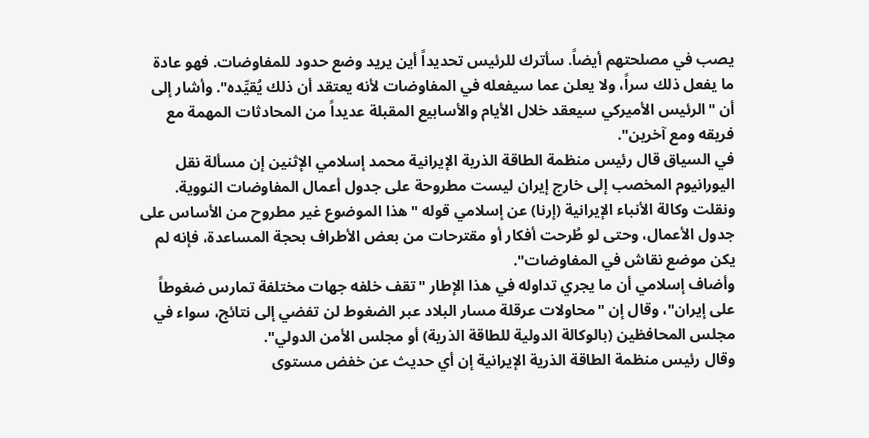يصب في مصلحتهم أيضاً. سأترك للرئيس تحديداً أين يريد وضع حدود للمفاوضات. فهو عادة ما يفعل ذلك سراً، ولا يعلن عما سيفعله في المفاوضات لأنه يعتقد أن ذلك يُقيِّده". وأشار إلى أن "الرئيس الأميركي سيعقد خلال الأيام والأسابيع المقبلة عديداً من المحادثات المهمة مع فريقه ومع آخرين".
في السياق قال رئيس منظمة الطاقة الذرية الإيرانية محمد إسلامي الإثنين إن مسألة نقل اليورانيوم المخصب إلى خارج إيران ليست مطروحة على جدول أعمال المفاوضات النووية.
ونقلت وكالة الأنباء الإيرانية (إرنا) عن إسلامي قوله "هذا الموضوع غير مطروح من الأساس على جدول الأعمال، وحتى لو طُرحت أفكار أو مقترحات من بعض الأطراف بحجة المساعدة، فإنه لم يكن موضع نقاش في المفاوضات".
وأضاف إسلامي أن ما يجري تداوله في هذا الإطار "تقف خلفه جهات مختلفة تمارس ضغوطاً على إيران"، وقال إن "محاولات عرقلة مسار البلاد عبر الضغوط لن تفضي إلى نتائج، سواء في مجلس المحافظين (بالوكالة الدولية للطاقة الذرية) أو مجلس الأمن الدولي".
وقال رئيس منظمة الطاقة الذرية الإيرانية إن أي حديث عن خفض مستوى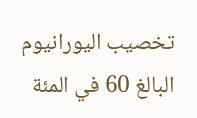تخصيب اليورانيوم البالغ 60 في المئة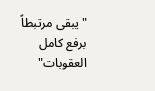"يبقى مرتبطاً برفع كامل العقوبات"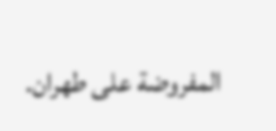المفروضة على طهران.